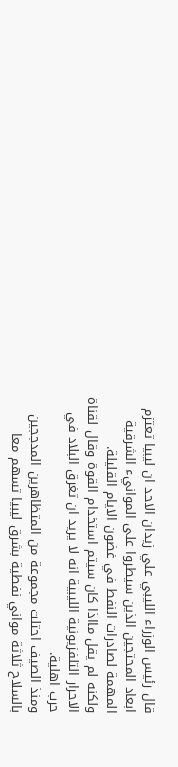قال رئيس الوزراء الليبي علي زيدان الاحد ان ليبيا تعتزم ابعاد المحتجين الذين سيطروا على الموانيء الشرقية المهمة لصادرات النفط في غضون الايام القليلة.
ولكنه لم يقل مااذا كان سيتم استخدام القوة وقال لقناة الاحرار التلفزيونية الليبية انه لا يريد ان تغرق البلاد في حرب اهلية.
ومنذ الصيف احتلت مجموعة من المتظاهرين المدججين بالسلاح ثلاثة مواني نفطية بشرق ليبيا تسهم معا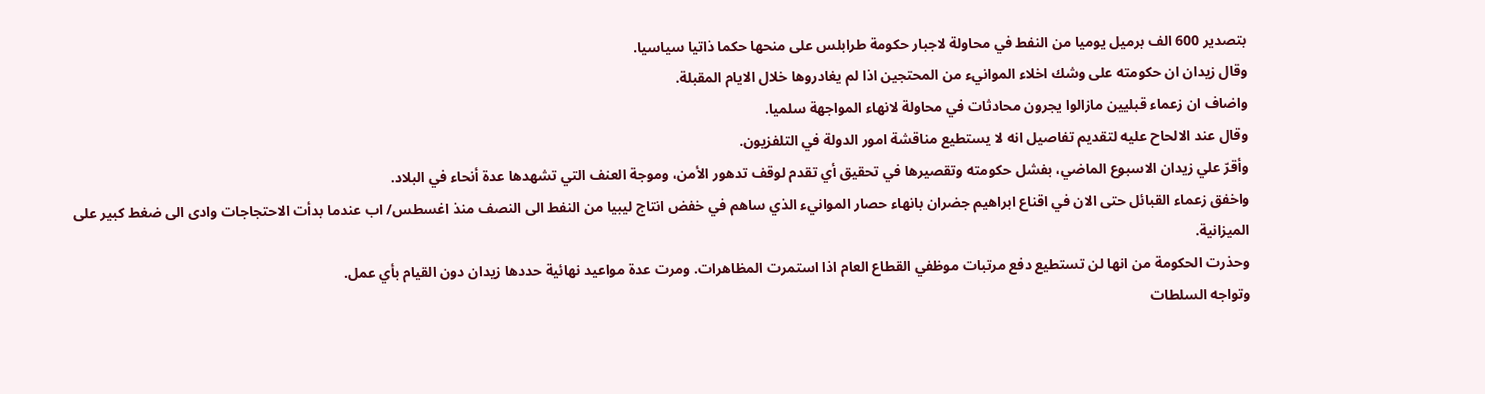بتصدير 600 الف برميل يوميا من النفط في محاولة لاجبار حكومة طرابلس على منحها حكما ذاتيا سياسيا.
وقال زيدان ان حكومته على وشك اخلاء الموانيء من المحتجين اذا لم يغادروها خلال الايام المقبلة.
واضاف ان زعماء قبليين مازالوا يجرون محادثات في محاولة لانهاء المواجهة سلميا.
وقال عند الالحاح عليه لتقديم تفاصيل انه لا يستطيع مناقشة امور الدولة في التلفزيون.
وأقرّ علي زيدان الاسبوع الماضي، بفشل حكومته وتقصيرها في تحقيق أي تقدم لوقف تدهور الأمن، وموجة العنف التي تشهدها عدة أنحاء في البلاد.
واخفق زعماء القبائل حتى الان في اقناع ابراهيم جضران بانهاء حصار الموانيء الذي ساهم في خفض انتاج ليبيا من النفط الى النصف منذ اغسطس/ اب عندما بدأت الاحتجاجات وادى الى ضغط كبير على الميزانية.
وحذرت الحكومة من انها لن تستطيع دفع مرتبات موظفي القطاع العام اذا استمرت المظاهرات. ومرت عدة مواعيد نهائية حددها زيدان دون القيام بأي عمل.
وتواجه السلطات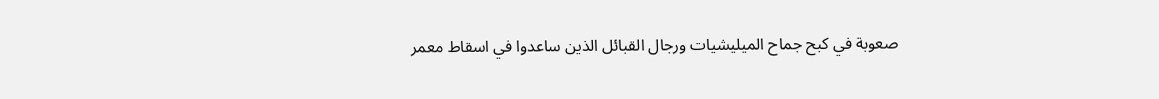صعوبة في كبح جماح الميليشيات ورجال القبائل الذين ساعدوا في اسقاط معمر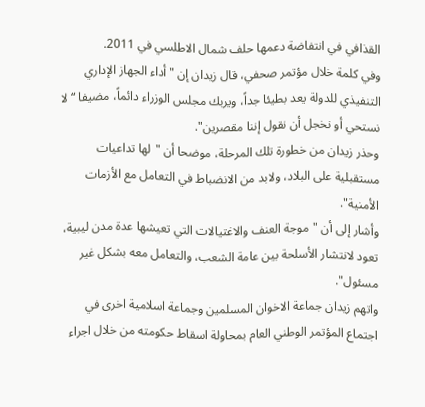القذافي في انتفاضة دعمها حلف شمال الاطلسي في 2011.
وفي كلمة خلال مؤتمر صحفي، قال زيدان إن "أداء الجهاز الإداري التنفيذي للدولة يعد بطيئا جداً، ويربك مجلس الوزراء دائماً، مضيفا “لا نستحي أو نخجل أن نقول إننا مقصرين".
وحذر زيدان من خطورة تلك المرحلة، موضحا أن "لها تداعيات مستقبلية على البلاد، ولابد من الانضباط في التعامل مع الأزمات الأمنية".
وأشار إلى أن "موجة العنف والاغتيالات التي تعيشها عدة مدن ليبية، تعود لانتشار الأسلحة بين عامة الشعب، والتعامل معه بشكل غير مسئول".
واتهم زيدان جماعة الاخوان المسلمين وجماعة اسلامية اخرى في اجتماع المؤتمر الوطني العام بمحاولة اسقاط حكومته من خلال اجراء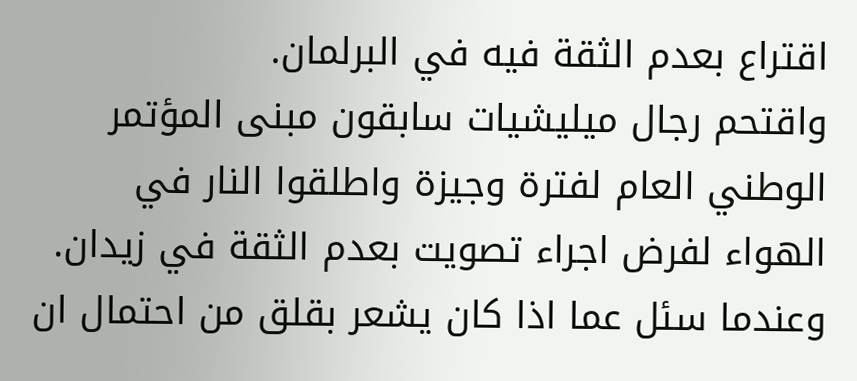اقتراع بعدم الثقة فيه في البرلمان.
واقتحم رجال ميليشيات سابقون مبنى المؤتمر الوطني العام لفترة وجيزة واطلقوا النار في الهواء لفرض اجراء تصويت بعدم الثقة في زيدان.
وعندما سئل عما اذا كان يشعر بقلق من احتمال ان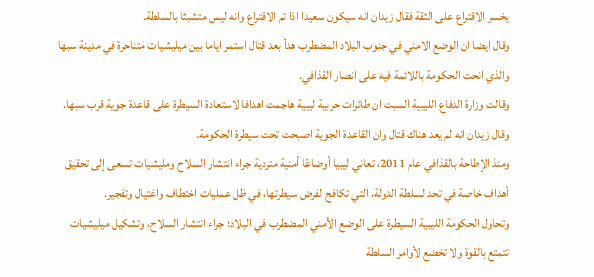يخسر الاقتراع على الثقة فقال زيدان انه سيكون سعيدا اذا تم الاقتراع وانه ليس متشبثا بالسلطة.
وقال ايضا ان الوضع الامني في جنوب البلاد المضطرب هدأ بعد قتال استمر اياما بين ميليشيات متناحرة في مدينة سبها والذي انحت الحكومة باللائمة فيه على انصار القذافي.
وقالت وزارة الدفاع الليبية السبت ان طائرات حربية ليبية هاجمت اهدافا لاستعادة السيطرة على قاعدة جوية قرب سبها.
وقال زيدان انه لم يعد هناك قتال وان القاعدة الجوية اصبحت تحت سيطرة الحكومة.
ومنذ الإطاحة بالقذافي عام 2011، تعاني ليبيا أوضاعًا أمنية متردية جراء انتشار السلاح ومليشيات تسعى إلى تحقيق أهداف خاصة في تحد لسلطة الدولة، التي تكافح لفرض سيطرتها، في ظل عمليات اختطاف واغتيال وتفجير.
وتحاول الحكومة الليبية السيطرة على الوضع الأمني المضطرب في البلاد؛ جراء انتشار السلاح، وتشكيل ميليشيات تتمتع بالقوة ولا تخضع لأوامر السلطة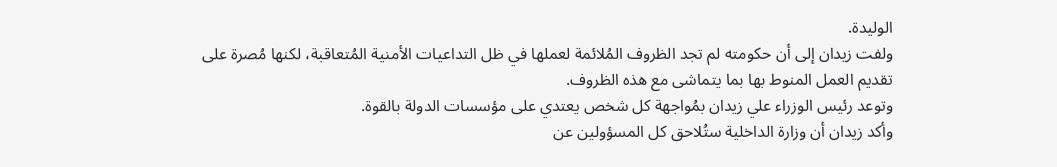الوليدة.
ولفت زيدان إلى أن حكومته لم تجد الظروف المُلائمة لعملها في ظل التداعيات الأمنية المُتعاقبة، لكنها مُصرة على تقديم العمل المنوط بها بما يتماشى مع هذه الظروف.
وتوعد رئيس الوزراء علي زيدان بمُواجهة كل شخص يعتدي على مؤسسات الدولة بالقوة.
وأكد زيدان أن وزارة الداخلية ستُلاحق كل المسؤولين عن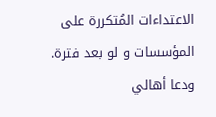الاعتداءات المُتكررة على المؤسسات و لو بعد فترة.
ودعا أهالي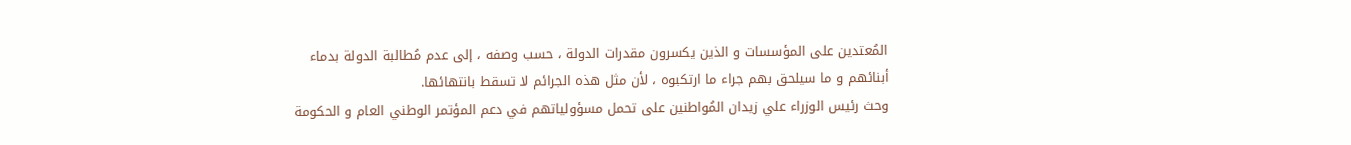المُعتدين على المؤسسات و الذين يكسرون مقدرات الدولة ، حسب وصفه ، إلى عدم مُطالبة الدولة بدماء أبنائهم و ما سيلحق بهم جراء ما ارتكبوه ، لأن مثل هذه الجرائم لا تسقط بانتهائها.
وحث رئيس الوزراء علي زيدان المُواطنين على تحمل مسؤولياتهم في دعم المؤتمر الوطني العام و الحكومة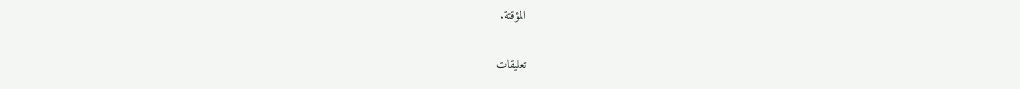المؤقتة.

تعليقات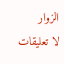الزوار
لا تعليقات